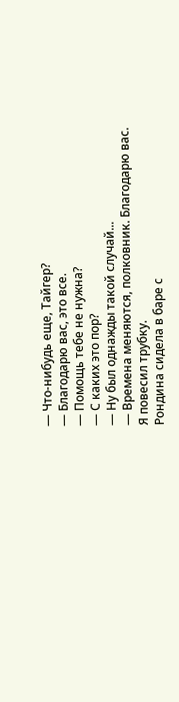— Что-нибудь еще, Тайгер?
— Благодарю вас, это все.
— Помощь тебе не нужна?
— С каких это пор?
— Ну был однажды такой случай...
— Времена меняются, полковник. Благодарю вас.
Я повесил трубку.
Рондина сидела в баре с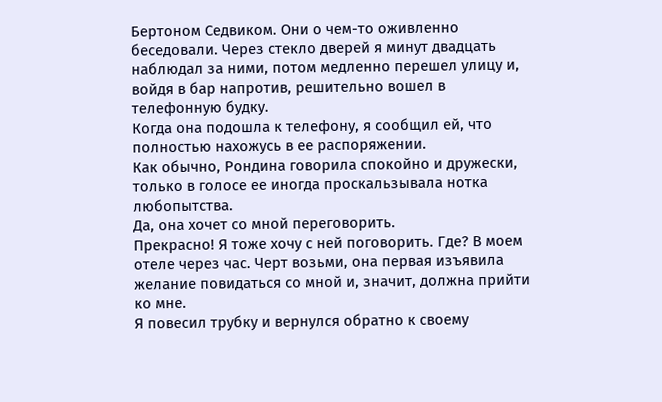Бертоном Седвиком. Они о чем-то оживленно беседовали. Через стекло дверей я минут двадцать наблюдал за ними, потом медленно перешел улицу и, войдя в бар напротив, решительно вошел в телефонную будку.
Когда она подошла к телефону, я сообщил ей, что полностью нахожусь в ее распоряжении.
Как обычно, Рондина говорила спокойно и дружески, только в голосе ее иногда проскальзывала нотка любопытства.
Да, она хочет со мной переговорить.
Прекрасно! Я тоже хочу с ней поговорить. Где? В моем отеле через час. Черт возьми, она первая изъявила желание повидаться со мной и, значит, должна прийти ко мне.
Я повесил трубку и вернулся обратно к своему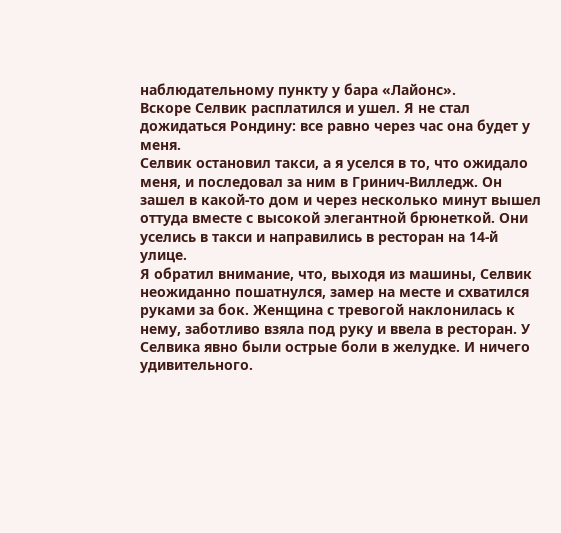наблюдательному пункту у бара «Лайонс».
Вскоре Селвик расплатился и ушел. Я не стал дожидаться Рондину: все равно через час она будет у меня.
Селвик остановил такси, а я уселся в то, что ожидало меня, и последовал за ним в Гринич-Вилледж. Он зашел в какой-то дом и через несколько минут вышел оттуда вместе с высокой элегантной брюнеткой. Они уселись в такси и направились в ресторан на 14-й улице.
Я обратил внимание, что, выходя из машины, Селвик неожиданно пошатнулся, замер на месте и схватился руками за бок. Женщина с тревогой наклонилась к нему, заботливо взяла под руку и ввела в ресторан. У Селвика явно были острые боли в желудке. И ничего удивительного.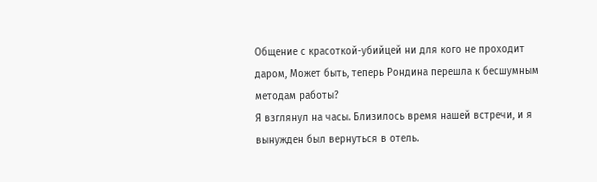Общение с красоткой-убийцей ни для кого не проходит даром, Может быть, теперь Рондина перешла к бесшумным методам работы?
Я взглянул на часы. Близилось время нашей встречи, и я вынужден был вернуться в отель.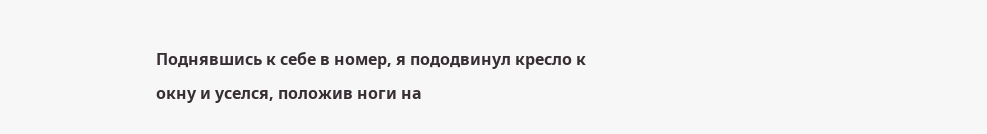Поднявшись к себе в номер, я пододвинул кресло к окну и уселся, положив ноги на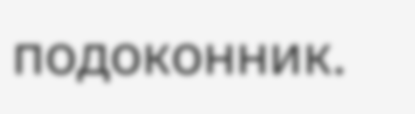подоконник.